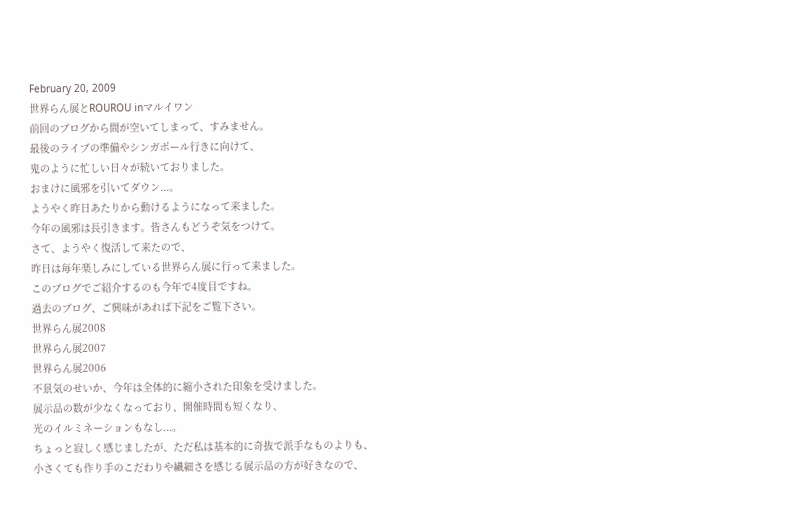February 20, 2009
世界らん展とROUROU inマルイワン
前回のブログから間が空いてしまって、すみません。
最後のライブの準備やシンガポール行きに向けて、
鬼のように忙しい日々が続いておりました。
おまけに風邪を引いてダウン...。
ようやく昨日あたりから動けるようになって来ました。
今年の風邪は長引きます。皆さんもどうぞ気をつけて。
さて、ようやく復活して来たので、
昨日は毎年楽しみにしている世界らん展に行って来ました。
このブログでご紹介するのも今年で4度目ですね。
過去のブログ、ご興味があれば下記をご覧下さい。
世界らん展2008
世界らん展2007
世界らん展2006
不景気のせいか、今年は全体的に縮小された印象を受けました。
展示品の数が少なくなっており、開催時間も短くなり、
光のイルミネーションもなし...。
ちょっと寂しく感じましたが、ただ私は基本的に奇抜で派手なものよりも、
小さくても作り手のこだわりや繊細さを感じる展示品の方が好きなので、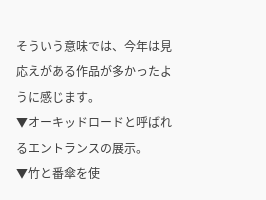そういう意味では、今年は見応えがある作品が多かったように感じます。
▼オーキッドロードと呼ばれるエントランスの展示。
▼竹と番傘を使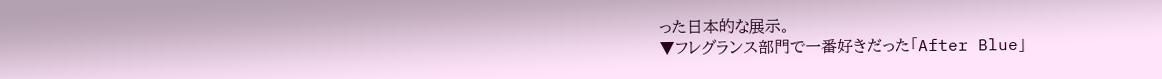った日本的な展示。
▼フレグランス部門で一番好きだった「After Blue」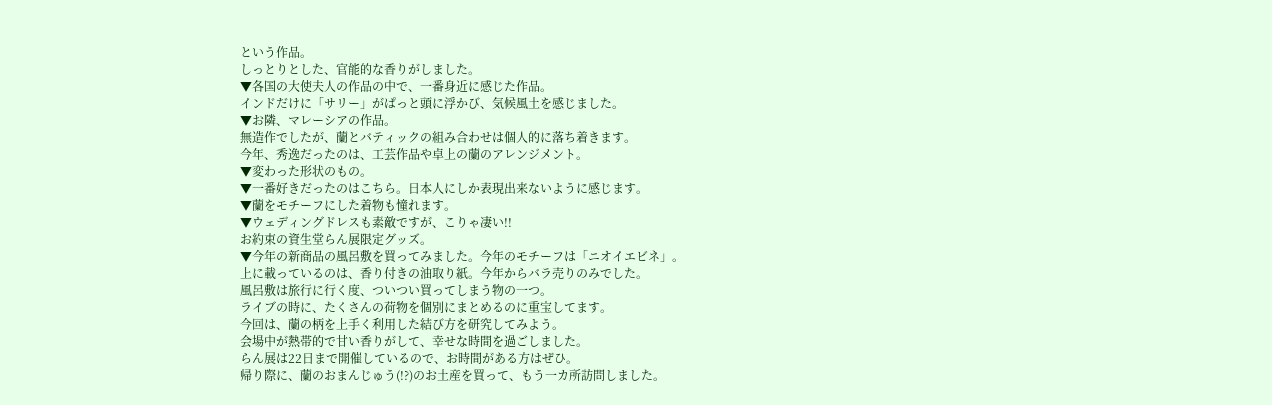という作品。
しっとりとした、官能的な香りがしました。
▼各国の大使夫人の作品の中で、一番身近に感じた作品。
インドだけに「サリー」がぱっと頭に浮かび、気候風土を感じました。
▼お隣、マレーシアの作品。
無造作でしたが、蘭とバティックの組み合わせは個人的に落ち着きます。
今年、秀逸だったのは、工芸作品や卓上の蘭のアレンジメント。
▼変わった形状のもの。
▼一番好きだったのはこちら。日本人にしか表現出来ないように感じます。
▼蘭をモチーフにした着物も憧れます。
▼ウェディングドレスも素敵ですが、こりゃ凄い!!
お約束の資生堂らん展限定グッズ。
▼今年の新商品の風呂敷を買ってみました。今年のモチーフは「ニオイエビネ」。
上に載っているのは、香り付きの油取り紙。今年からバラ売りのみでした。
風呂敷は旅行に行く度、ついつい買ってしまう物の一つ。
ライブの時に、たくさんの荷物を個別にまとめるのに重宝してます。
今回は、蘭の柄を上手く利用した結び方を研究してみよう。
会場中が熱帯的で甘い香りがして、幸せな時間を過ごしました。
らん展は22日まで開催しているので、お時間がある方はぜひ。
帰り際に、蘭のおまんじゅう(!?)のお土産を買って、もう一カ所訪問しました。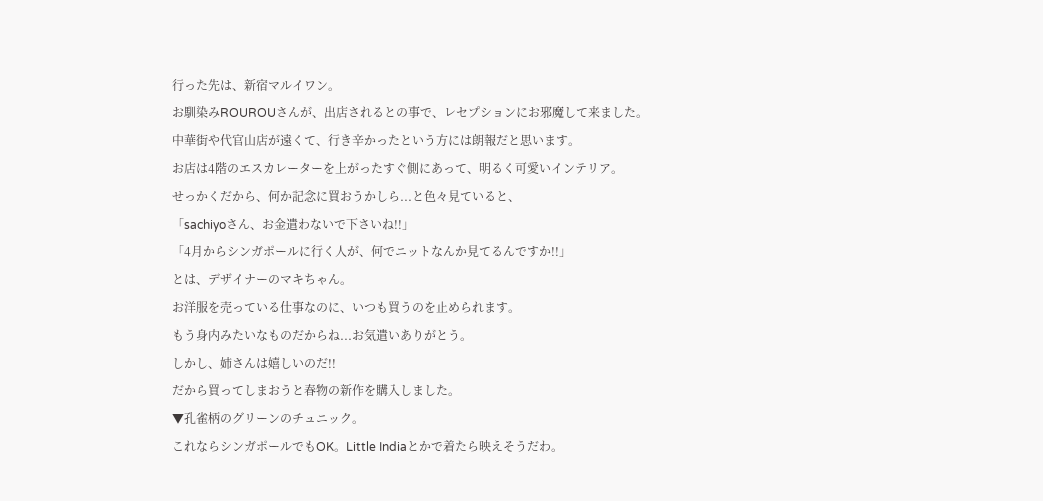行った先は、新宿マルイワン。
お馴染みROUROUさんが、出店されるとの事で、レセプションにお邪魔して来ました。
中華街や代官山店が遠くて、行き辛かったという方には朗報だと思います。
お店は4階のエスカレーターを上がったすぐ側にあって、明るく可愛いインテリア。
せっかくだから、何か記念に買おうかしら...と色々見ていると、
「sachiyoさん、お金遣わないで下さいね!!」
「4月からシンガポールに行く人が、何でニットなんか見てるんですか!!」
とは、デザイナーのマキちゃん。
お洋服を売っている仕事なのに、いつも買うのを止められます。
もう身内みたいなものだからね...お気遣いありがとう。
しかし、姉さんは嬉しいのだ!!
だから買ってしまおうと春物の新作を購入しました。
▼孔雀柄のグリーンのチュニック。
これならシンガポールでもOK。Little Indiaとかで着たら映えそうだわ。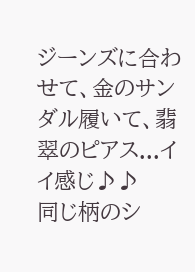ジーンズに合わせて、金のサンダル履いて、翡翠のピアス...イイ感じ♪♪
同じ柄のシ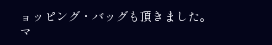ョッピング・バッグも頂きました。
マ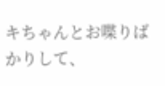キちゃんとお喋りばかりして、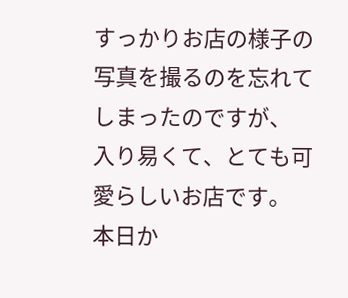すっかりお店の様子の写真を撮るのを忘れてしまったのですが、
入り易くて、とても可愛らしいお店です。
本日か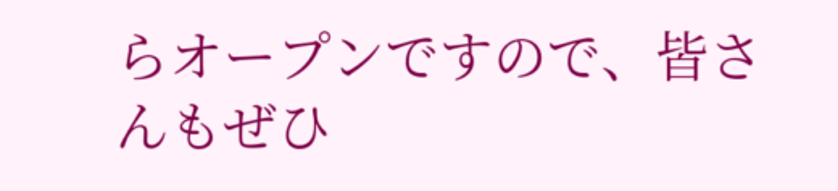らオープンですので、皆さんもぜひ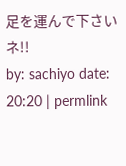足を運んで下さいネ!!
by: sachiyo date: 20:20 | permlink